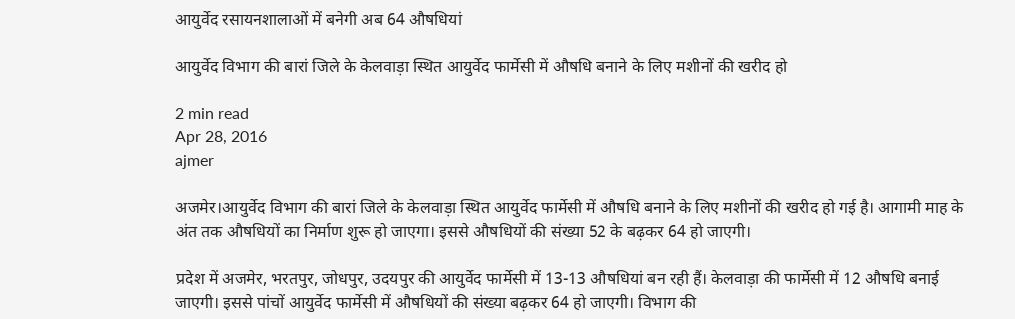आयुर्वेद रसायनशालाओं में बनेगी अब 64 औषधियां

आयुर्वेद विभाग की बारां जिले के केलवाड़ा स्थित आयुर्वेद फार्मेसी में औषधि बनाने के लिए मशीनों की खरीद हो

2 min read
Apr 28, 2016
ajmer

अजमेर।आयुर्वेद विभाग की बारां जिले के केलवाड़ा स्थित आयुर्वेद फार्मेसी में औषधि बनाने के लिए मशीनों की खरीद हो गई है। आगामी माह के अंत तक औषधियों का निर्माण शुरू हो जाएगा। इससे औषधियों की संख्या 52 के बढ़कर 64 हो जाएगी।

प्रदेश में अजमेर, भरतपुर, जोधपुर, उदयपुर की आयुर्वेद फार्मेसी में 13-13 औषधियां बन रही हैं। केलवाड़ा की फार्मेसी में 12 औषधि बनाई जाएगी। इससे पांचों आयुर्वेद फार्मेसी में औषधियों की संख्या बढ़कर 64 हो जाएगी। विभाग की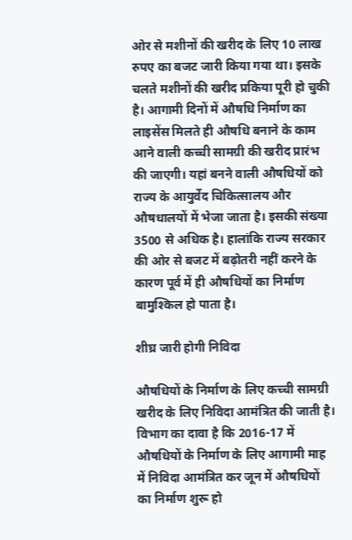ओर से मशीनों की खरीद के लिए 10 लाख रुपए का बजट जारी किया गया था। इसके चलते मशीनों की खरीद प्रकिया पूरी हो चुकी है। आगामी दिनों में औषधि निर्माण का लाइसेंस मिलते ही औषधि बनाने के काम आने वाली कच्ची सामग्री की खरीद प्रारंभ की जाएगी। यहां बनने वाली औषधियों को राज्य के आयुर्वेद चिकित्सालय और औषधालयों में भेजा जाता है। इसकी संख्या 3500 से अधिक है। हालांकि राज्य सरकार की ओर से बजट में बढ़ोतरी नहीं करने के कारण पूर्व में ही औषधियों का निर्माण बामुश्किल हो पाता है।

शीघ्र जारी होगी निविदा

औषधियों के निर्माण के लिए कच्ची सामग्री खरीद के लिए निविदा आमंत्रित की जाती है। विभाग का दावा है कि 2016-17 में औषधियों के निर्माण के लिए आगामी माह में निविदा आमंत्रित कर जून में औषधियों का निर्माण शुरू हो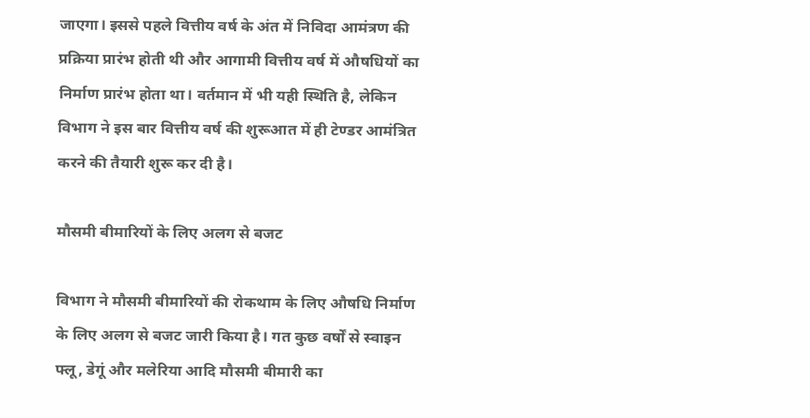जाएगा। इससे पहले वित्तीय वर्ष के अंत में निविदा आमंत्रण की प्रक्रिया प्रारंभ होती थी और आगामी वित्तीय वर्ष में औषधियों का निर्माण प्रारंभ होता था। वर्तमान में भी यही स्थिति है, लेकिन विभाग ने इस बार वित्तीय वर्ष की शुरूआत में ही टेण्डर आमंत्रित करने की तैयारी शुरू कर दी है।

मौसमी बीमारियों के लिए अलग से बजट

विभाग ने मौसमी बीमारियों की रोकथाम के लिए औषधि निर्माण के लिए अलग से बजट जारी किया है। गत कुछ वर्षों से स्वाइन फ्लू, डेगूं और मलेरिया आदि मौसमी बीमारी का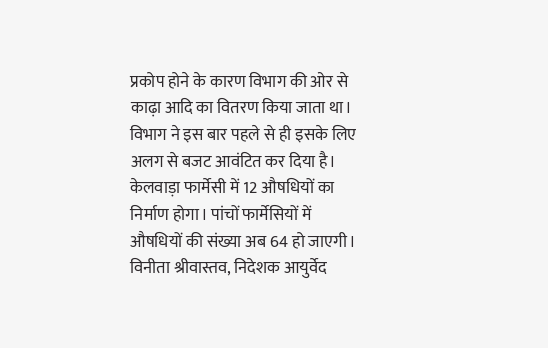प्रकोप होने के कारण विभाग की ओर से काढ़ा आदि का वितरण किया जाता था। विभाग ने इस बार पहले से ही इसके लिए अलग से बजट आवंटित कर दिया है।
केलवाड़ा फार्मेसी में 12 औषधियों का निर्माण होगा। पांचों फार्मेसियों में औषधियों की संख्या अब 64 हो जाएगी।
विनीता श्रीवास्तव, निदेशक आयुर्वेद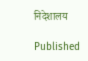निदेशालय

Published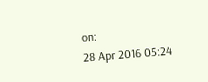on:
28 Apr 2016 05:24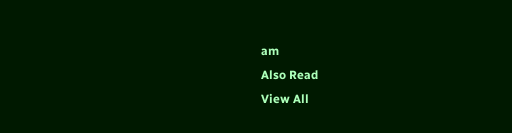am
Also Read
View All